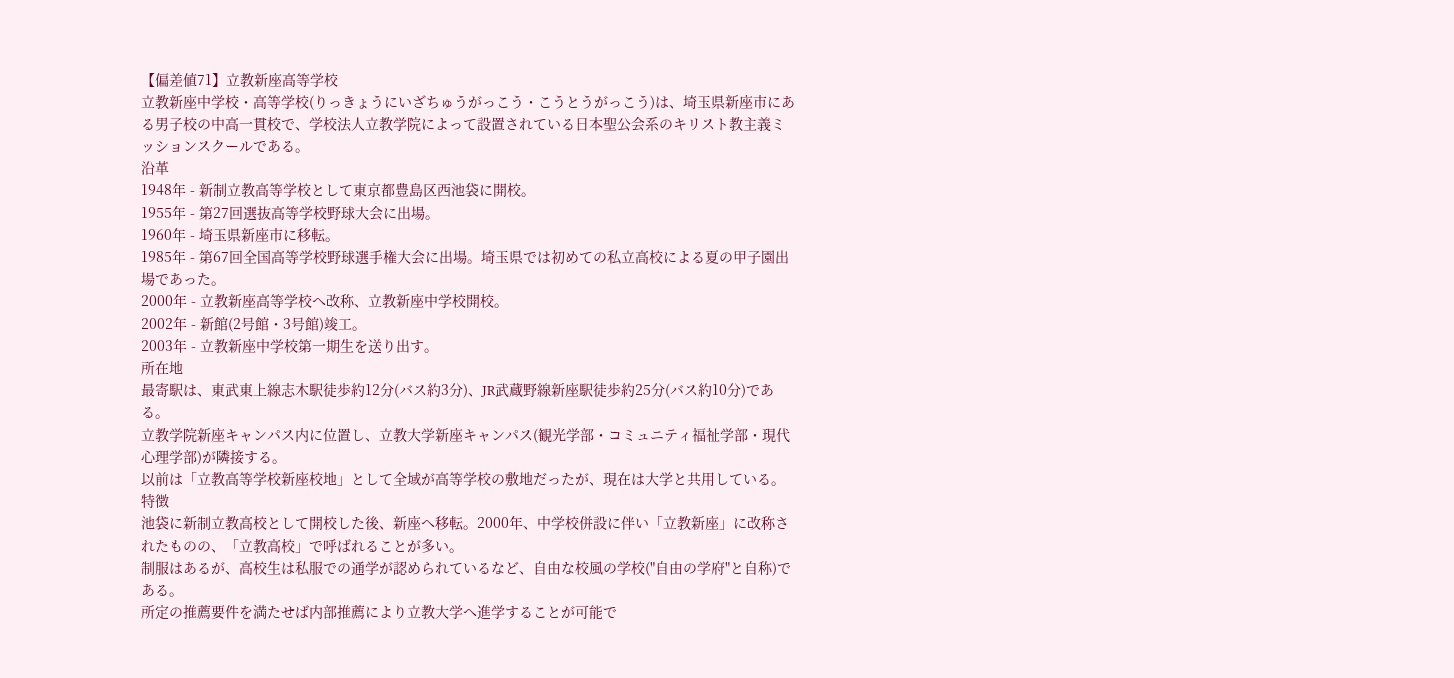【偏差値71】立教新座高等学校
立教新座中学校・高等学校(りっきょうにいざちゅうがっこう・こうとうがっこう)は、埼玉県新座市にある男子校の中高一貫校で、学校法人立教学院によって設置されている日本聖公会系のキリスト教主義ミッションスクールである。
沿革
1948年 - 新制立教高等学校として東京都豊島区西池袋に開校。
1955年 - 第27回選抜高等学校野球大会に出場。
1960年 - 埼玉県新座市に移転。
1985年 - 第67回全国高等学校野球選手権大会に出場。埼玉県では初めての私立高校による夏の甲子園出場であった。
2000年 - 立教新座高等学校へ改称、立教新座中学校開校。
2002年 - 新館(2号館・3号館)竣工。
2003年 - 立教新座中学校第一期生を送り出す。
所在地
最寄駅は、東武東上線志木駅徒歩約12分(バス約3分)、JR武蔵野線新座駅徒歩約25分(バス約10分)である。
立教学院新座キャンパス内に位置し、立教大学新座キャンパス(観光学部・コミュニティ福祉学部・現代心理学部)が隣接する。
以前は「立教高等学校新座校地」として全域が高等学校の敷地だったが、現在は大学と共用している。
特徴
池袋に新制立教高校として開校した後、新座へ移転。2000年、中学校併設に伴い「立教新座」に改称されたものの、「立教高校」で呼ばれることが多い。
制服はあるが、高校生は私服での通学が認められているなど、自由な校風の学校("自由の学府"と自称)である。
所定の推薦要件を満たせば内部推薦により立教大学へ進学することが可能で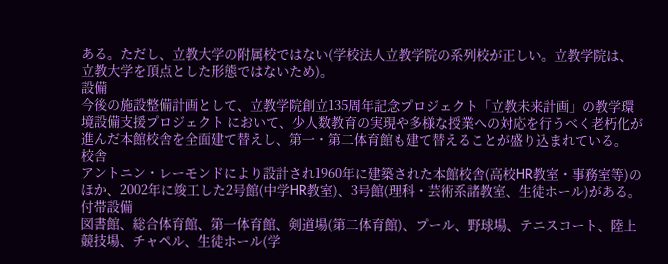ある。ただし、立教大学の附属校ではない(学校法人立教学院の系列校が正しい。立教学院は、立教大学を頂点とした形態ではないため)。
設備
今後の施設整備計画として、立教学院創立135周年記念プロジェクト「立教未来計画」の教学環境設備支援プロジェクト において、少人数教育の実現や多様な授業への対応を行うべく老朽化が進んだ本館校舎を全面建て替えし、第一・第二体育館も建て替えることが盛り込まれている。
校舎
アントニン・レーモンドにより設計され1960年に建築された本館校舎(高校HR教室・事務室等)のほか、2002年に竣工した2号館(中学HR教室)、3号館(理科・芸術系諸教室、生徒ホール)がある。
付帯設備
図書館、総合体育館、第一体育館、剣道場(第二体育館)、プール、野球場、テニスコート、陸上競技場、チャペル、生徒ホール(学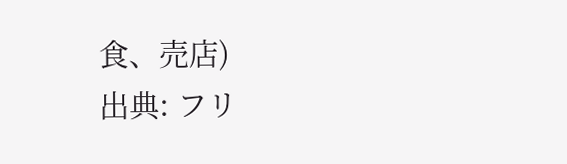食、売店)
出典: フリ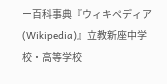ー百科事典『ウィキペディア(Wikipedia)』立教新座中学校・高等学校